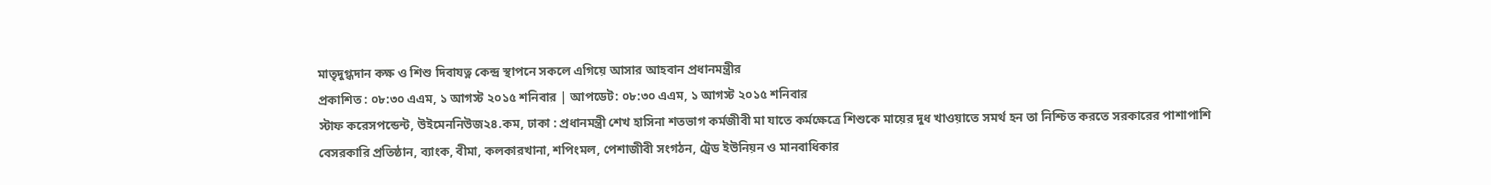মাতৃদুগ্ধদান কক্ষ ও শিশু দিবাযত্ন কেন্দ্র স্থাপনে সকলে এগিয়ে আসার আহবান প্রধানমন্ত্রীর
প্রকাশিত : ০৮:৩০ এএম, ১ আগস্ট ২০১৫ শনিবার | আপডেট: ০৮:৩০ এএম, ১ আগস্ট ২০১৫ শনিবার
স্টাফ করেসপন্ডেন্ট, উইমেননিউজ২৪.কম, ঢাকা : প্রধানমন্ত্রী শেখ হাসিনা শতভাগ কর্মজীবী মা যাতে কর্মক্ষেত্রে শিশুকে মায়ের দুধ খাওয়াতে সমর্থ হন তা নিশ্চিত করতে সরকারের পাশাপাশি বেসরকারি প্রতিষ্ঠান, ব্যাংক, বীমা, কলকারখানা, শপিংমল, পেশাজীবী সংগঠন, ট্রেড ইউনিয়ন ও মানবাধিকার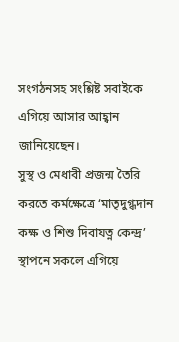সংগঠনসহ সংশ্লিষ্ট সবাইকে এগিয়ে আসার আহ্বান জানিয়েছেন।
সুস্থ ও মেধাবী প্রজন্ম তৈরি করতে কর্মক্ষেত্রে ‘মাতৃদুগ্ধদান কক্ষ ও শিশু দিবাযত্ন কেন্দ্র’ স্থাপনে সকলে এগিয়ে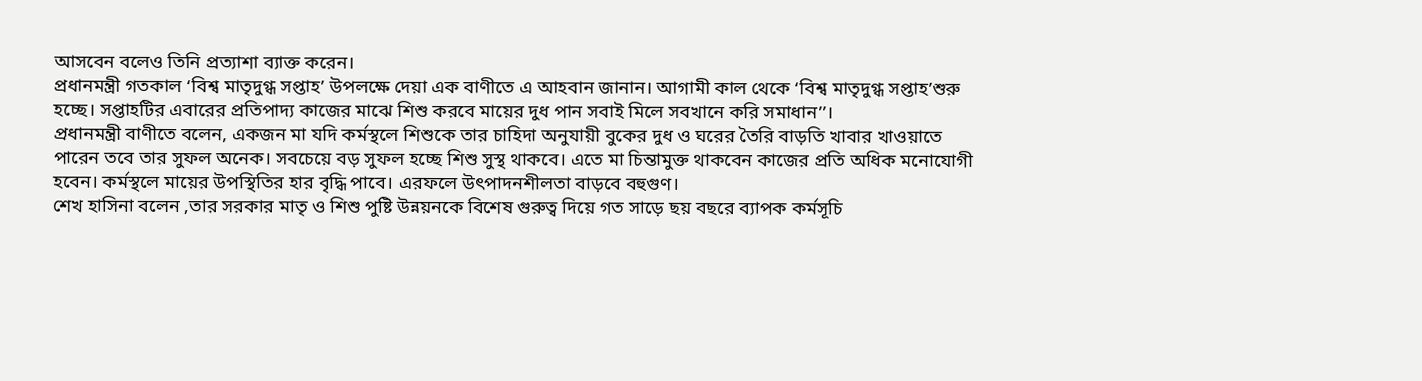আসবেন বলেও তিনি প্রত্যাশা ব্যাক্ত করেন।
প্রধানমন্ত্রী গতকাল ‘বিশ্ব মাতৃদুগ্ধ সপ্তাহ’ উপলক্ষে দেয়া এক বাণীতে এ আহবান জানান। আগামী কাল থেকে ‘বিশ্ব মাতৃদুগ্ধ সপ্তাহ’শুরু হচ্ছে। সপ্তাহটির এবারের প্রতিপাদ্য কাজের মাঝে শিশু করবে মায়ের দুধ পান সবাই মিলে সবখানে করি সমাধান’’।
প্রধানমন্ত্রী বাণীতে বলেন, একজন মা যদি কর্মস্থলে শিশুকে তার চাহিদা অনুযায়ী বুকের দুধ ও ঘরের তৈরি বাড়তি খাবার খাওয়াতে পারেন তবে তার সুফল অনেক। সবচেয়ে বড় সুফল হচ্ছে শিশু সুস্থ থাকবে। এতে মা চিন্তামুক্ত থাকবেন কাজের প্রতি অধিক মনোযোগী হবেন। কর্মস্থলে মায়ের উপস্থিতির হার বৃদ্ধি পাবে। এরফলে উৎপাদনশীলতা বাড়বে বহুগুণ।
শেখ হাসিনা বলেন ,তার সরকার মাতৃ ও শিশু পুষ্টি উন্নয়নকে বিশেষ গুরুত্ব দিয়ে গত সাড়ে ছয় বছরে ব্যাপক কর্মসূচি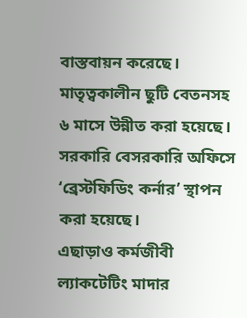বাস্তবায়ন করেছে। মাতৃত্বকালীন ছুটি বেতনসহ ৬ মাসে উন্নীত করা হয়েছে। সরকারি বেসরকারি অফিসে ‘ব্রেস্টফিডিং কর্নার’ স্থাপন করা হয়েছে।
এছাড়াও কর্মজীবী ল্যাকটেটিং মাদার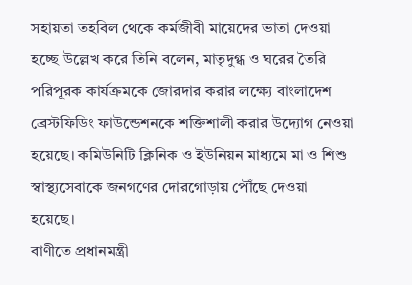সহায়তা তহবিল থেকে কর্মজীবী মায়েদের ভাতা দেওয়া হচ্ছে উল্লেখ করে তিনি বলেন, মাতৃদুগ্ধ ও ঘরের তৈরি পরিপূরক কার্যক্রমকে জোরদার করার লক্ষ্যে বাংলাদেশ ব্রেস্টফিডিং ফাউন্ডেশনকে শক্তিশালী করার উদ্যোগ নেওয়া হয়েছে। কমিউনিটি ক্লিনিক ও ইউনিয়ন মাধ্যমে মা ও শিশু স্বাস্থ্যসেবাকে জনগণের দোরগোড়ায় পৌঁছে দেওয়া হয়েছে।
বাণীতে প্রধানমন্ত্রী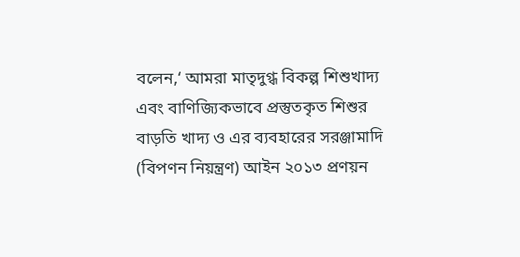বলেন,‘ আমরা মাতৃদুগ্ধ বিকল্প শিশুখাদ্য এবং বাণিজ্যিকভাবে প্রস্তুতকৃত শিশুর বাড়তি খাদ্য ও এর ব্যবহারের সরঞ্জামাদি (বিপণন নিয়ন্ত্রণ) আইন ২০১৩ প্রণয়ন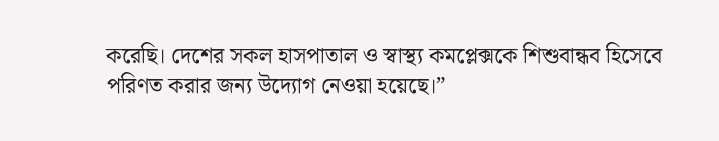করেছি। দেশের সকল হাসপাতাল ও স্বাস্থ্য কমপ্লেক্সকে শিশুবান্ধব হিসেবে পরিণত করার জন্য উদ্যোগ নেওয়া হয়েছে।”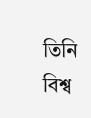তিনি বিশ্ব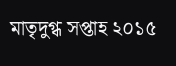মাতৃদুগ্ধ সপ্তাহ ২০১৫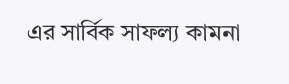এর সার্বিক সাফল্য কামনা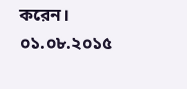করেন।
০১.০৮.২০১৫